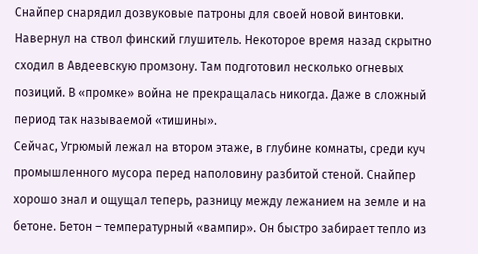Снайпер снарядил дозвуковые патроны для своей новой винтовки. Навернул на ствол финский глушитель. Некоторое время назад скрытно сходил в Авдеевскую промзону. Там подготовил несколько огневых позиций. В «промке» война не прекращалась никогда. Даже в сложный период так называемой «тишины».
Сейчас, Угрюмый лежал на втором этаже, в глубине комнаты, среди куч промышленного мусора перед наполовину разбитой стеной. Снайпер хорошо знал и ощущал теперь, разницу между лежанием на земле и на бетоне. Бетон – температурный «вампир». Он быстро забирает тепло из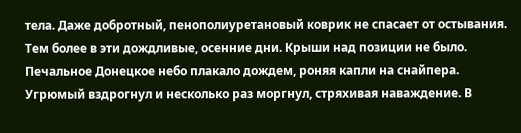тела. Даже добротный, пенополиуретановый коврик не спасает от остывания. Тем более в эти дождливые, осенние дни. Крыши над позиции не было. Печальное Донецкое небо плакало дождем, роняя капли на снайпера.
Угрюмый вздрогнул и несколько раз моргнул, стряхивая наваждение. В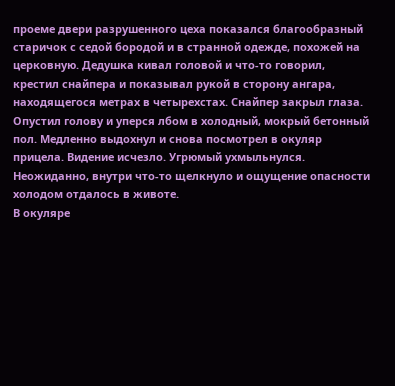проеме двери разрушенного цеха показался благообразный старичок с седой бородой и в странной одежде, похожей на церковную. Дедушка кивал головой и что-то говорил, крестил снайпера и показывал рукой в сторону ангара, находящегося метрах в четырехстах. Снайпер закрыл глаза. Опустил голову и уперся лбом в холодный, мокрый бетонный пол. Медленно выдохнул и снова посмотрел в окуляр прицела. Видение исчезло. Угрюмый ухмыльнулся. Неожиданно, внутри что-то щелкнуло и ощущение опасности холодом отдалось в животе.
В окуляре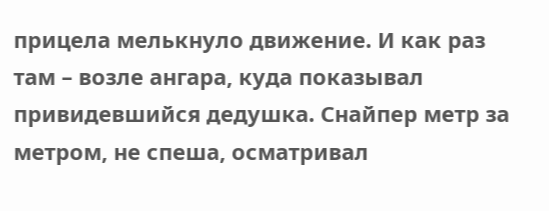прицела мелькнуло движение. И как раз там – возле ангара, куда показывал привидевшийся дедушка. Снайпер метр за метром, не спеша, осматривал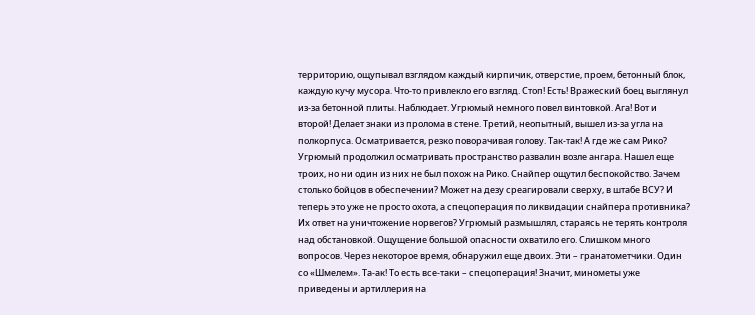территорию, ощупывал взглядом каждый кирпичик, отверстие, проем, бетонный блок, каждую кучу мусора. Что-то привлекло его взгляд. Стоп! Есть! Вражеский боец выглянул из-за бетонной плиты. Наблюдает. Угрюмый немного повел винтовкой. Ага! Вот и второй! Делает знаки из пролома в стене. Третий, неопытный, вышел из-за угла на полкорпуса. Осматривается, резко поворачивая голову. Так-так! А где же сам Рико? Угрюмый продолжил осматривать пространство развалин возле ангара. Нашел еще троих, но ни один из них не был похож на Рико. Снайпер ощутил беспокойство. Зачем столько бойцов в обеспечении? Может на дезу среагировали сверху, в штабе ВСУ? И теперь это уже не просто охота, а спецоперация по ликвидации снайпера противника? Их ответ на уничтожение норвегов? Угрюмый размышлял, стараясь не терять контроля над обстановкой. Ощущение большой опасности охватило его. Слишком много вопросов. Через некоторое время, обнаружил еще двоих. Эти – гранатометчики. Один со «Шмелем». Та-ак! То есть все-таки – спецоперация! Значит, минометы уже приведены и артиллерия на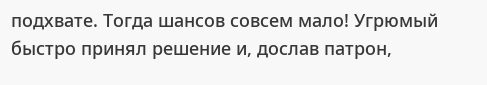подхвате. Тогда шансов совсем мало! Угрюмый быстро принял решение и, дослав патрон,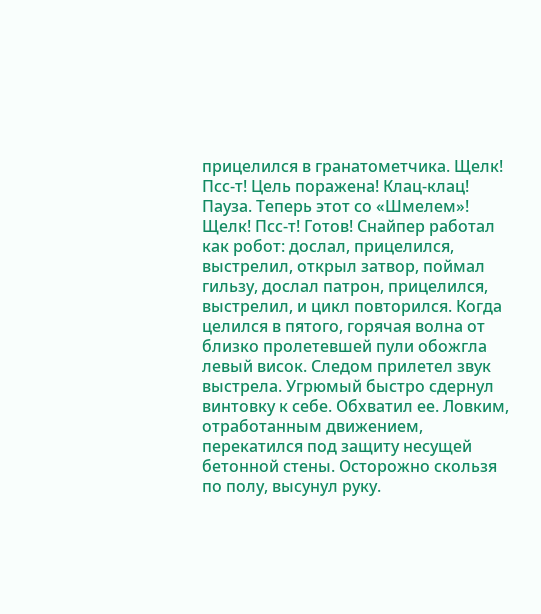прицелился в гранатометчика. Щелк! Псс-т! Цель поражена! Клац-клац! Пауза. Теперь этот со «Шмелем»! Щелк! Псс-т! Готов! Снайпер работал как робот: дослал, прицелился, выстрелил, открыл затвор, поймал гильзу, дослал патрон, прицелился, выстрелил, и цикл повторился. Когда целился в пятого, горячая волна от близко пролетевшей пули обожгла левый висок. Следом прилетел звук выстрела. Угрюмый быстро сдернул винтовку к себе. Обхватил ее. Ловким, отработанным движением, перекатился под защиту несущей бетонной стены. Осторожно скользя по полу, высунул руку.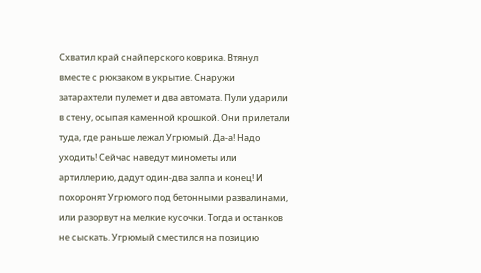Схватил край снайперского коврика. Втянул вместе с рюкзаком в укрытие. Снаружи затарахтели пулемет и два автомата. Пули ударили в стену, осыпая каменной крошкой. Они прилетали туда, где раньше лежал Угрюмый. Да-а! Надо уходить! Сейчас наведут минометы или артиллерию, дадут один-два залпа и конец! И похоронят Угрюмого под бетонными развалинами, или разорвут на мелкие кусочки. Тогда и останков не сыскать. Угрюмый сместился на позицию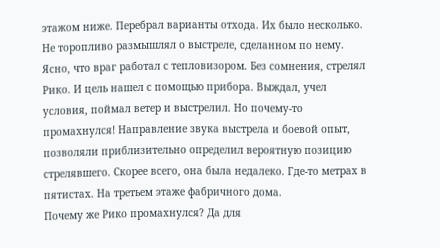этажом ниже. Перебрал варианты отхода. Их было несколько. Не торопливо размышлял о выстреле, сделанном по нему. Ясно, что враг работал с тепловизором. Без сомнения, стрелял Рико. И цель нашел с помощью прибора. Выждал, учел условия, поймал ветер и выстрелил. Но почему-то промахнулся! Направление звука выстрела и боевой опыт, позволяли приблизительно определил вероятную позицию стрелявшего. Скорее всего, она была недалеко. Где-то метрах в пятистах. На третьем этаже фабричного дома.
Почему же Рико промахнулся? Да для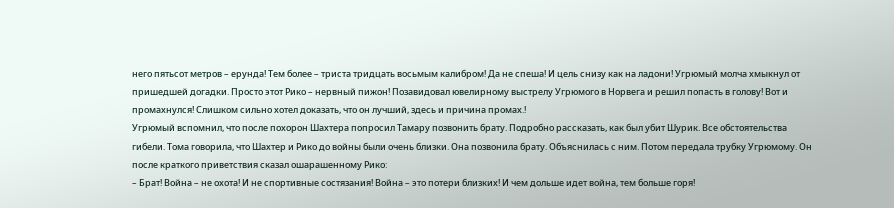него пятьсот метров – ерунда! Тем более – триста тридцать восьмым калибром! Да не спеша! И цель снизу как на ладони! Угрюмый молча хмыкнул от пришедшей догадки. Просто этот Рико – нервный пижон! Позавидовал ювелирному выстрелу Угрюмого в Норвега и решил попасть в голову! Вот и промахнулся! Слишком сильно хотел доказать, что он лучший, здесь и причина промах.!
Угрюмый вспомнил, что после похорон Шахтера попросил Тамару позвонить брату. Подробно рассказать, как был убит Шурик. Все обстоятельства гибели. Тома говорила, что Шахтер и Рико до войны были очень близки. Она позвонила брату. Объяснилась с ним. Потом передала трубку Угрюмому. Он после краткого приветствия сказал ошарашенному Рико:
– Брат! Война – не охота! И не спортивные состязания! Война – это потери близких! И чем дольше идет война, тем больше горя!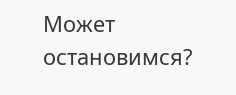Может остановимся?